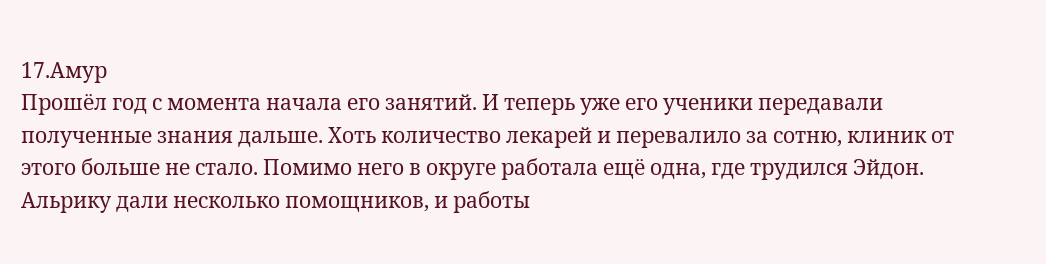17.Амур
Прошёл год с момента начала его занятий. И теперь уже его ученики передавали полученные знания дальше. Хоть количество лекарей и перевалило за сотню, клиник от этого больше не стало. Помимо него в округе работала ещё одна, где трудился Эйдон. Альрику дали несколько помощников, и работы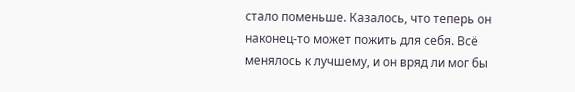стало поменьше. Казалось, что теперь он наконец‑то может пожить для себя. Всё менялось к лучшему, и он вряд ли мог бы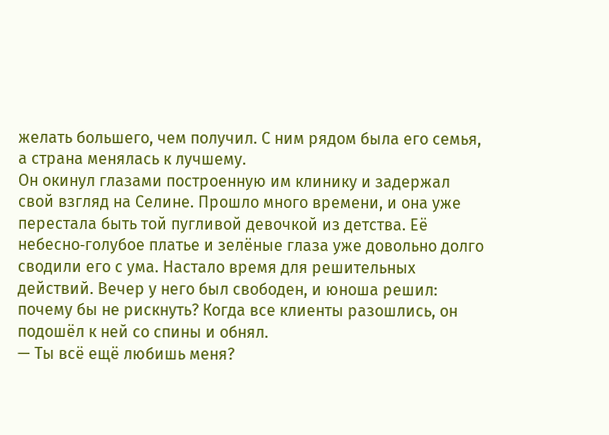желать большего, чем получил. С ним рядом была его семья, а страна менялась к лучшему.
Он окинул глазами построенную им клинику и задержал свой взгляд на Селине. Прошло много времени, и она уже перестала быть той пугливой девочкой из детства. Её небесно‑голубое платье и зелёные глаза уже довольно долго сводили его с ума. Настало время для решительных действий. Вечер у него был свободен, и юноша решил: почему бы не рискнуть? Когда все клиенты разошлись, он подошёл к ней со спины и обнял.
— Ты всё ещё любишь меня?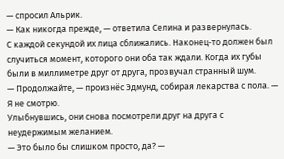— спросил Альрик.
— Как никогда прежде, — ответила Селина и развернулась.
С каждой секундой их лица сближались. Наконец‑то должен был случиться момент, которого они оба так ждали. Когда их губы были в миллиметре друг от друга, прозвучал странный шум.
— Продолжайте, — произнёс Эдмунд, собирая лекарства с пола. — Я не смотрю.
Улыбнувшись, они снова посмотрели друг на друга с неудержимым желанием.
— Это было бы слишком просто, да? —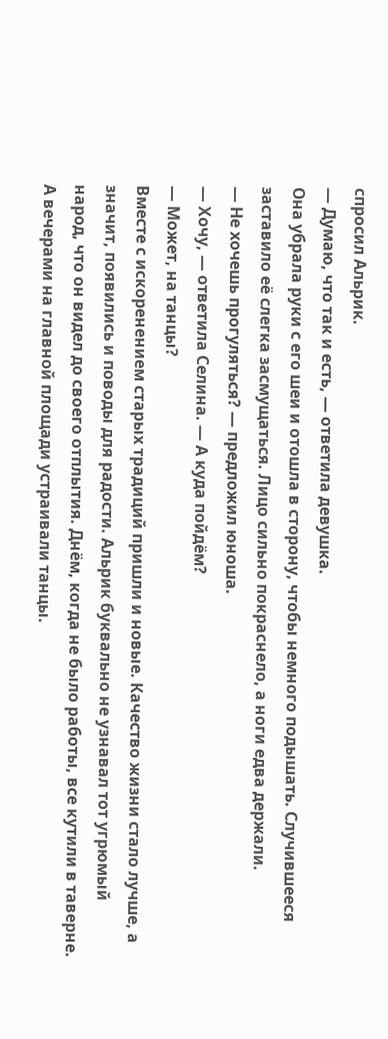спросил Альрик.
— Думаю, что так и есть, — ответила девушка.
Она убрала руки с его шеи и отошла в сторону, чтобы немного подышать. Случившееся заставило её слегка засмущаться. Лицо сильно покраснело, а ноги едва держали.
— Не хочешь прогуляться? — предложил юноша.
— Хочу, — ответила Селина. — А куда пойдём?
— Может, на танцы?
Вместе с искоренением старых традиций пришли и новые. Качество жизни стало лучше, а значит, появились и поводы для радости. Альрик буквально не узнавал тот угрюмый народ, что он видел до своего отплытия. Днём, когда не было работы, все кутили в таверне. А вечерами на главной площади устраивали танцы.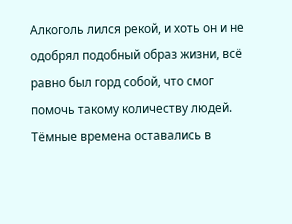Алкоголь лился рекой, и хоть он и не одобрял подобный образ жизни, всё равно был горд собой, что смог помочь такому количеству людей. Тёмные времена оставались в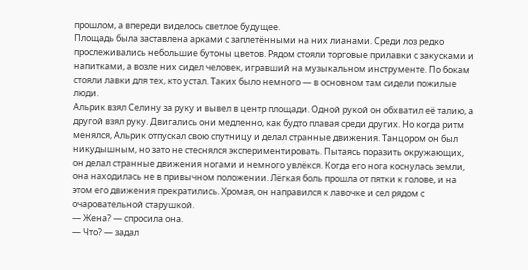прошлом, а впереди виделось светлое будущее.
Площадь была заставлена арками с заплетёнными на них лианами. Среди лоз редко прослеживались небольшие бутоны цветов. Рядом стояли торговые прилавки с закусками и напитками, а возле них сидел человек, игравший на музыкальном инструменте. По бокам стояли лавки для тех, кто устал. Таких было немного — в основном там сидели пожилые люди.
Альрик взял Селину за руку и вывел в центр площади. Одной рукой он обхватил её талию, а другой взял руку. Двигались они медленно, как будто плавая среди других. Но когда ритм менялся, Альрик отпускал свою спутницу и делал странные движения. Танцором он был никудышным, но зато не стеснялся экспериментировать. Пытаясь поразить окружающих, он делал странные движения ногами и немного увлёкся. Когда его нога коснулась земли, она находилась не в привычном положении. Лёгкая боль прошла от пятки к голове, и на этом его движения прекратились. Хромая, он направился к лавочке и сел рядом с очаровательной старушкой.
— Жена? — спросила она.
— Что? — задал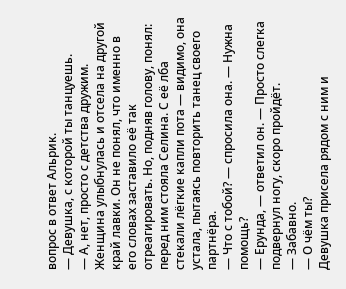вопрос в ответ Альрик.
— Девушка, с которой ты танцуешь.
— А, нет, просто с детства дружим.
Женщина улыбнулась и отсела на другой край лавки. Он не понял, что именно в его словах заставило её так отреагировать. Но, подняв голову, понял: перед ним стояла Селина. С её лба стекали лёгкие капли пота — видимо, она устала, пытаясь повторить танец своего партнёра.
— Что с тобой? — спросила она. — Нужна помощь?
— Ерунда, — ответил он. — Просто слегка подвернул ногу, скоро пройдёт.
— Забавно.
— О чём ты?
Девушка присела рядом с ним и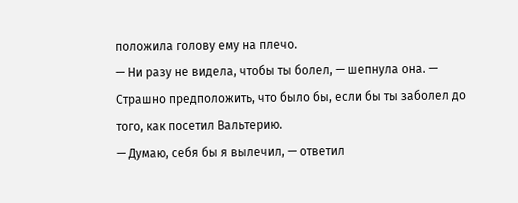положила голову ему на плечо.
— Ни разу не видела, чтобы ты болел, — шепнула она. — Страшно предположить, что было бы, если бы ты заболел до того, как посетил Вальтерию.
— Думаю, себя бы я вылечил, — ответил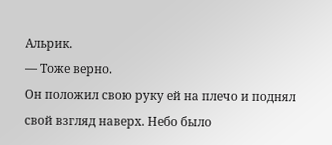Альрик.
— Тоже верно.
Он положил свою руку ей на плечо и поднял свой взгляд наверх. Небо было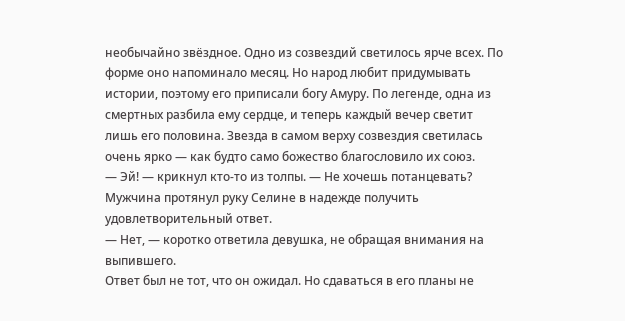необычайно звёздное. Одно из созвездий светилось ярче всех. По форме оно напоминало месяц. Но народ любит придумывать истории, поэтому его приписали богу Амуру. По легенде, одна из смертных разбила ему сердце, и теперь каждый вечер светит лишь его половина. Звезда в самом верху созвездия светилась очень ярко — как будто само божество благословило их союз.
— Эй! — крикнул кто‑то из толпы. — Не хочешь потанцевать?
Мужчина протянул руку Селине в надежде получить удовлетворительный ответ.
— Нет, — коротко ответила девушка, не обращая внимания на выпившего.
Ответ был не тот, что он ожидал. Но сдаваться в его планы не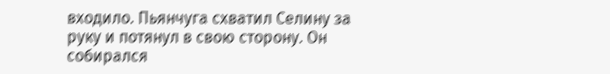входило. Пьянчуга схватил Селину за руку и потянул в свою сторону. Он собирался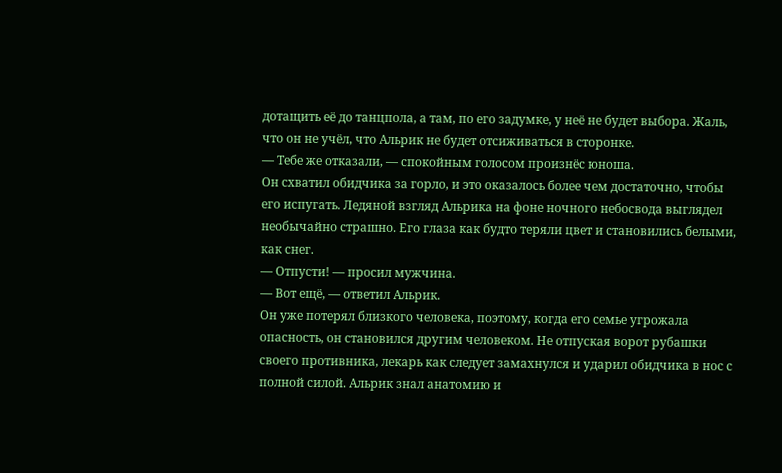дотащить её до танцпола, а там, по его задумке, у неё не будет выбора. Жаль, что он не учёл, что Альрик не будет отсиживаться в сторонке.
— Тебе же отказали, — спокойным голосом произнёс юноша.
Он схватил обидчика за горло, и это оказалось более чем достаточно, чтобы его испугать. Ледяной взгляд Альрика на фоне ночного небосвода выглядел необычайно страшно. Его глаза как будто теряли цвет и становились белыми, как снег.
— Отпусти! — просил мужчина.
— Вот ещё, — ответил Альрик.
Он уже потерял близкого человека, поэтому, когда его семье угрожала опасность, он становился другим человеком. Не отпуская ворот рубашки своего противника, лекарь как следует замахнулся и ударил обидчика в нос с полной силой. Альрик знал анатомию и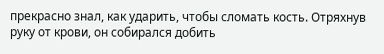прекрасно знал, как ударить, чтобы сломать кость. Отряхнув руку от крови, он собирался добить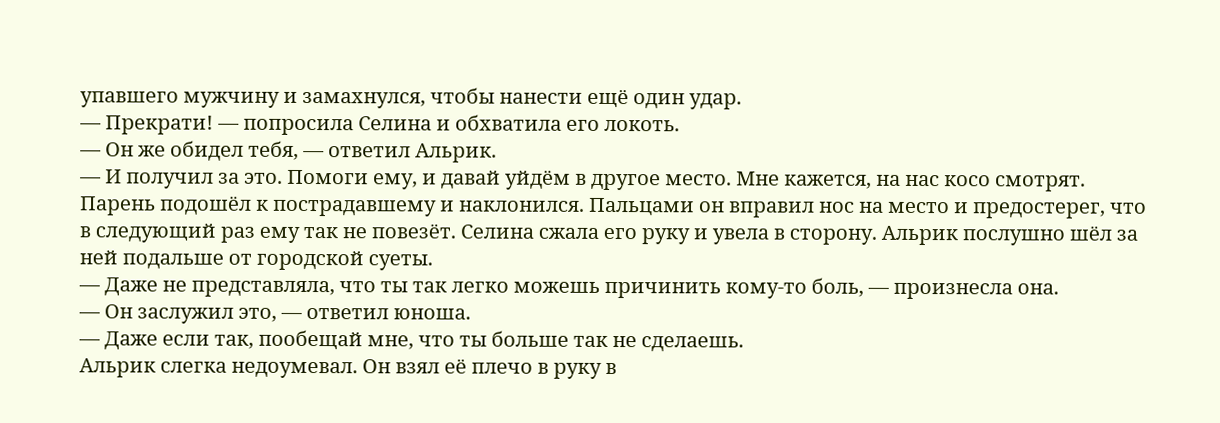упавшего мужчину и замахнулся, чтобы нанести ещё один удар.
— Прекрати! — попросила Селина и обхватила его локоть.
— Он же обидел тебя, — ответил Альрик.
— И получил за это. Помоги ему, и давай уйдём в другое место. Мне кажется, на нас косо смотрят.
Парень подошёл к пострадавшему и наклонился. Пальцами он вправил нос на место и предостерег, что в следующий раз ему так не повезёт. Селина сжала его руку и увела в сторону. Альрик послушно шёл за ней подальше от городской суеты.
— Даже не представляла, что ты так легко можешь причинить кому‑то боль, — произнесла она.
— Он заслужил это, — ответил юноша.
— Даже если так, пообещай мне, что ты больше так не сделаешь.
Альрик слегка недоумевал. Он взял её плечо в руку в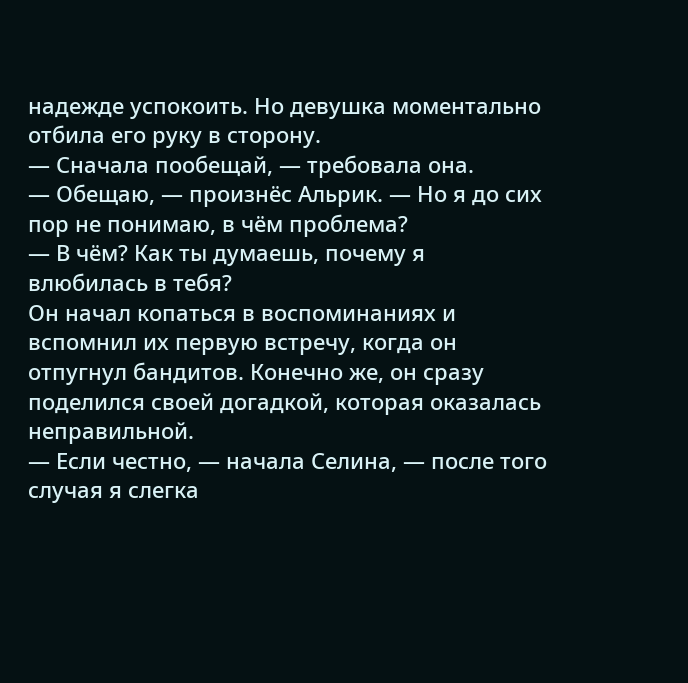надежде успокоить. Но девушка моментально отбила его руку в сторону.
— Сначала пообещай, — требовала она.
— Обещаю, — произнёс Альрик. — Но я до сих пор не понимаю, в чём проблема?
— В чём? Как ты думаешь, почему я влюбилась в тебя?
Он начал копаться в воспоминаниях и вспомнил их первую встречу, когда он отпугнул бандитов. Конечно же, он сразу поделился своей догадкой, которая оказалась неправильной.
— Если честно, — начала Селина, — после того случая я слегка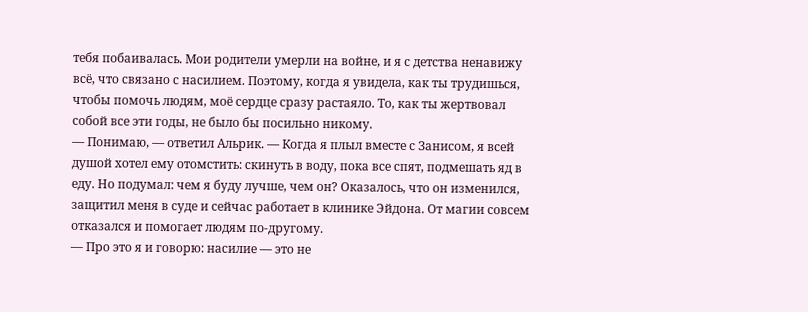тебя побаивалась. Мои родители умерли на войне, и я с детства ненавижу всё, что связано с насилием. Поэтому, когда я увидела, как ты трудишься, чтобы помочь людям, моё сердце сразу растаяло. То, как ты жертвовал собой все эти годы, не было бы посильно никому.
— Понимаю, — ответил Альрик. — Когда я плыл вместе с Занисом, я всей душой хотел ему отомстить: скинуть в воду, пока все спят, подмешать яд в еду. Но подумал: чем я буду лучше, чем он? Оказалось, что он изменился, защитил меня в суде и сейчас работает в клинике Эйдона. От магии совсем отказался и помогает людям по‑другому.
— Про это я и говорю: насилие — это не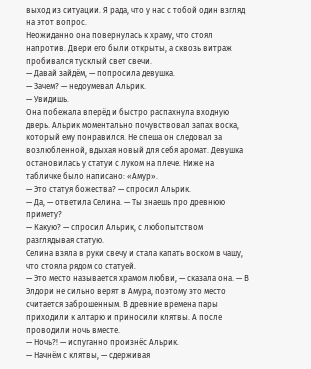выход из ситуации. Я рада, что у нас с тобой один взгляд на этот вопрос.
Неожиданно она повернулась к храму, что стоял напротив. Двери его были открыты, а сквозь витраж пробивался тусклый свет свечи.
— Давай зайдём, — попросила девушка.
— Зачем? — недоумевал Альрик.
— Увидишь.
Она побежала вперёд и быстро распахнула входную дверь. Альрик моментально почувствовал запах воска, который ему понравился. Не спеша он следовал за возлюбленной, вдыхая новый для себя аромат. Девушка остановилась у статуи с луком на плече. Ниже на табличке было написано: «Амур».
— Это статуя божества? — спросил Альрик.
— Да, — ответила Селина. — Ты знаешь про древнюю примету?
— Какую? — спросил Альрик, с любопытством разглядывая статую.
Селина взяла в руки свечу и стала капать воском в чашу, что стояла рядом со статуей.
— Это место называется храмом любви, — сказала она. — В Элдори не сильно верят в Амура, поэтому это место считается заброшенным. В древние времена пары приходили к алтарю и приносили клятвы. А после проводили ночь вместе.
— Ночь?! — испуганно произнёс Альрик.
— Начнём с клятвы, — сдерживая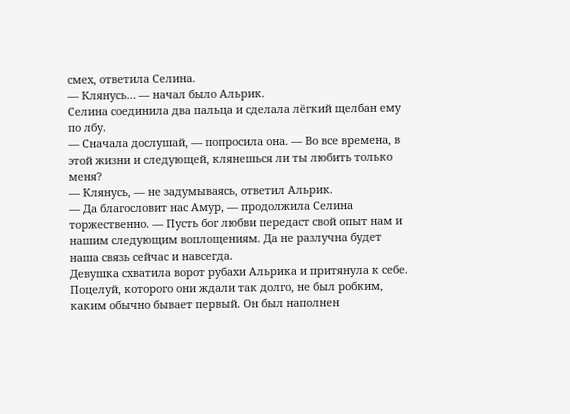смех, ответила Селина.
— Клянусь… — начал было Альрик.
Селина соединила два пальца и сделала лёгкий щелбан ему по лбу.
— Сначала дослушай, — попросила она. — Во все времена, в этой жизни и следующей, клянешься ли ты любить только меня?
— Клянусь, — не задумываясь, ответил Альрик.
— Да благословит нас Амур, — продолжила Селина торжественно. — Пусть бог любви передаст свой опыт нам и нашим следующим воплощениям. Да не разлучна будет наша связь сейчас и навсегда.
Девушка схватила ворот рубахи Альрика и притянула к себе. Поцелуй, которого они ждали так долго, не был робким, каким обычно бывает первый. Он был наполнен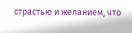страстью и желанием, что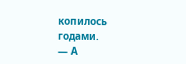копилось годами.
— А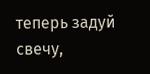теперь задуй свечу,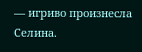— игриво произнесла Селина.